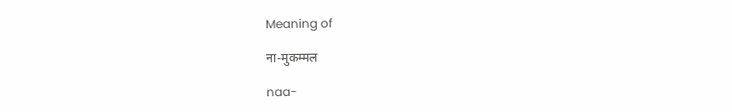Meaning of

ना-मुकम्मल

naa-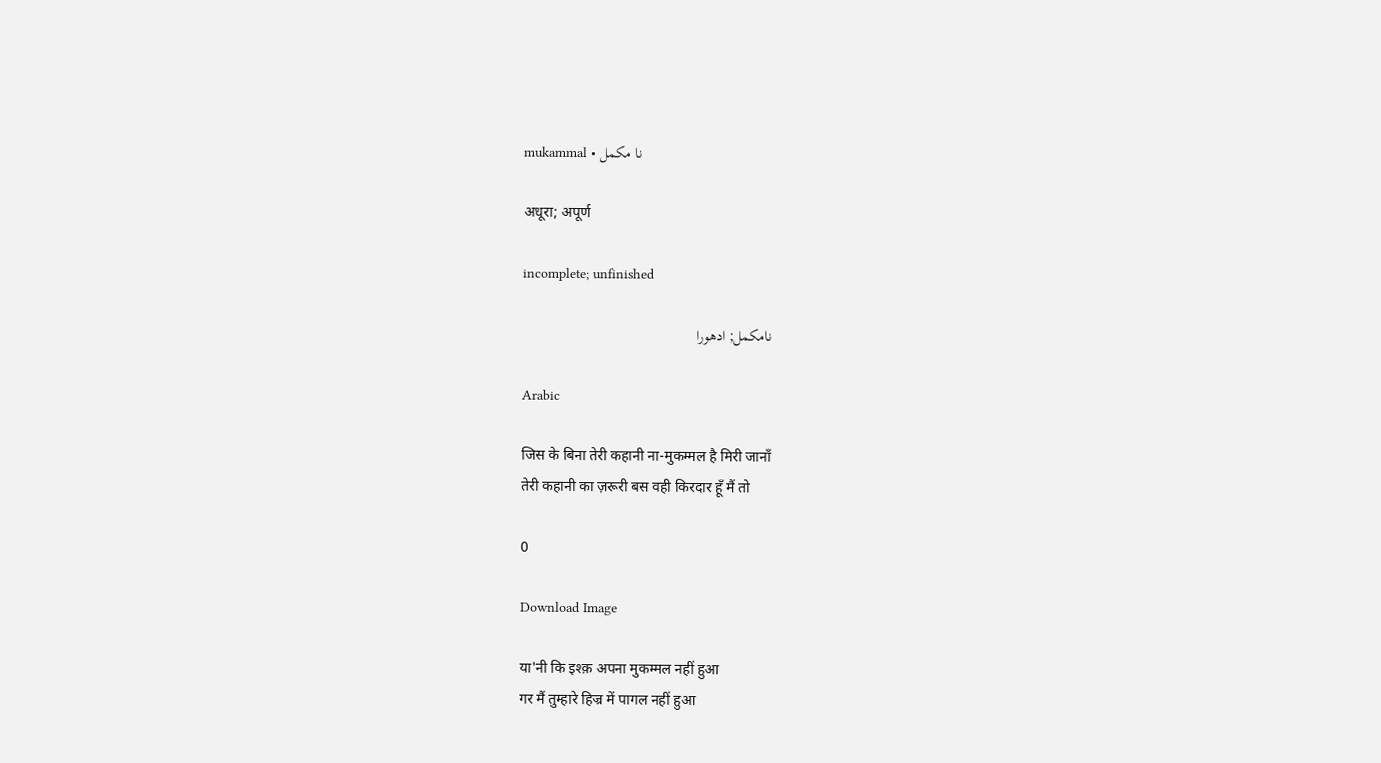mukammal • نا مکمل

अधूरा; अपूर्ण

incomplete; unfinished

نامکمل; ادھورا

Arabic

जिस के बिना तेरी कहानी ना-मुकम्मल है मिरी जानाँ
तेरी कहानी का ज़रूरी बस वही किरदार हूँ मैं तो

0

Download Image

या'नी कि इश्क़ अपना मुकम्मल नहीं हुआ
गर मैं तुम्हारे हिज्र में पागल नहीं हुआ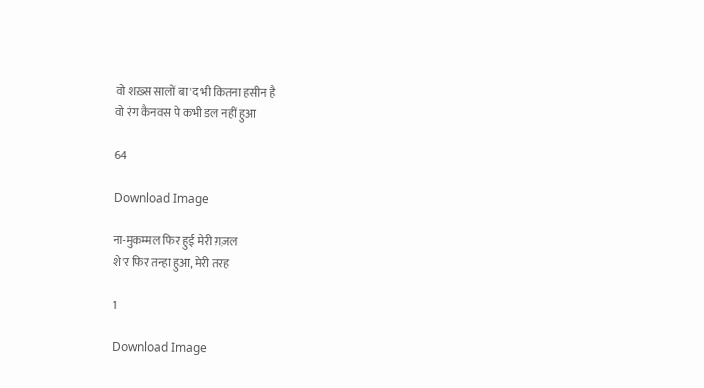वो शख़्स सालों बा'द भी कितना हसीन है
वो रंग कैनवस पे कभी डल नहीं हुआ

64

Download Image

ना-मुकम्मल फिर हुई मेरी ग़ज़ल
शे'र फिर तन्हा हुआ, मेरी तरह

1

Download Image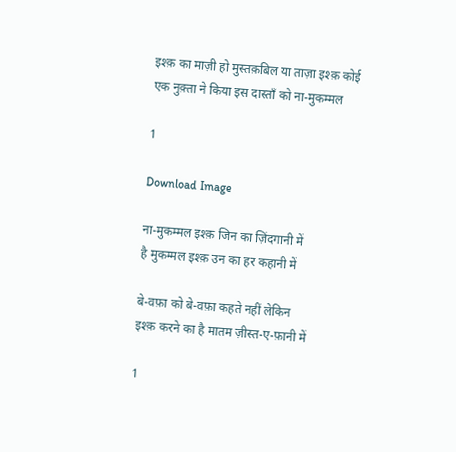इश्क़ का माज़ी हो मुस्तक़बिल या ताज़ा इश्क़ कोई
एक नुक़्ता ने किया इस दास्ताँ को ना-मुकम्मल

1

Download Image

ना-मुकम्मल इश्क़ जिन का ज़िंदगानी में
है मुकम्मल इश्क़ उन का हर कहानी में

बे-वफ़ा को बे-वफ़ा कहते नहीं लेकिन
इश्क़ करने का है मातम ज़ीस्त-ए-फ़ानी में

1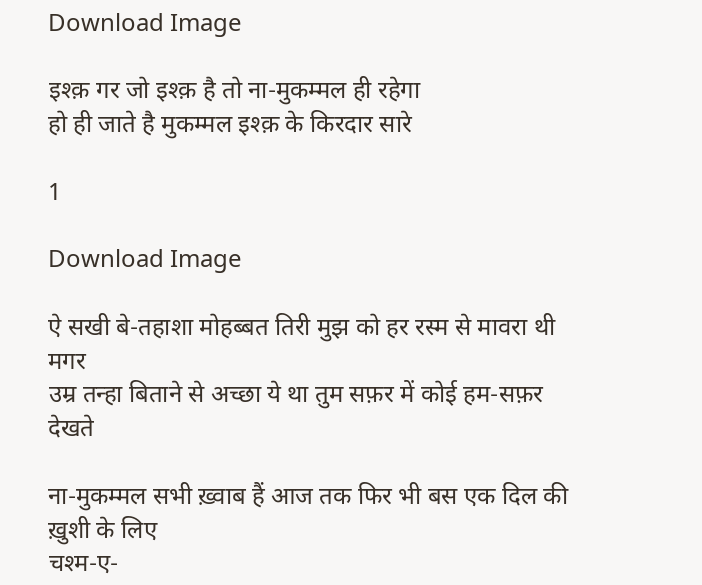Download Image

इश्क़ गर जो इश्क़ है तो ना-मुकम्मल ही रहेगा
हो ही जाते है मुकम्मल इश्क़ के किरदार सारे

1

Download Image

ऐ सखी बे-तहाशा मोहब्बत तिरी मुझ को हर रस्म से मावरा थी मगर
उम्र तन्हा बिताने से अच्छा ये था तुम सफ़र में कोई हम-सफ़र देखते

ना-मुकम्मल सभी ख़्वाब हैं आज तक फिर भी बस एक दिल की ख़ुशी के लिए
चश्म-ए-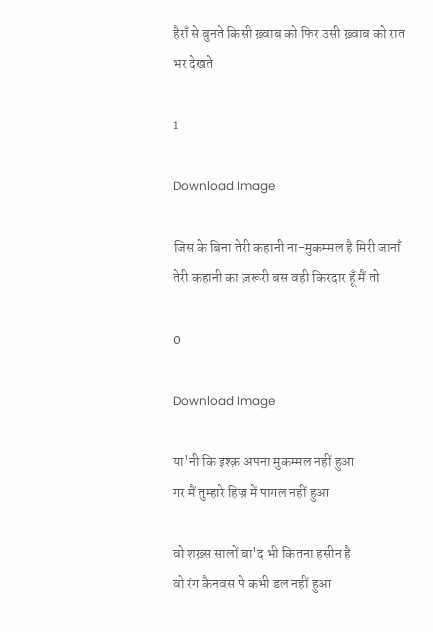हैराँ से बुनते किसी ख़्वाब को फिर उसी ख़्वाब को रात भर देखते

1

Download Image

जिस के बिना तेरी कहानी ना-मुकम्मल है मिरी जानाँ
तेरी कहानी का ज़रूरी बस वही किरदार हूँ मैं तो

0

Download Image

या'नी कि इश्क़ अपना मुकम्मल नहीं हुआ
गर मैं तुम्हारे हिज्र में पागल नहीं हुआ

वो शख़्स सालों बा'द भी कितना हसीन है
वो रंग कैनवस पे कभी डल नहीं हुआ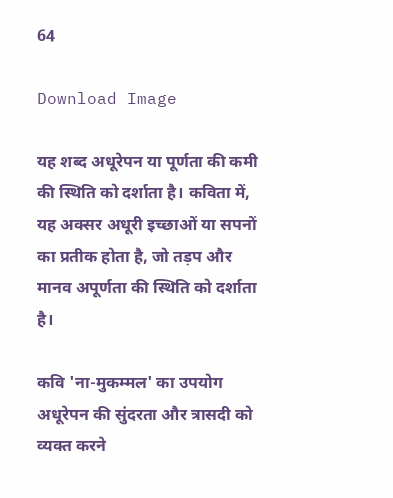64

Download Image

यह शब्द अधूरेपन या पूर्णता की कमी की स्थिति को दर्शाता है। कविता में, यह अक्सर अधूरी इच्छाओं या सपनों का प्रतीक होता है, जो तड़प और मानव अपूर्णता की स्थिति को दर्शाता है।

कवि 'ना-मुकम्मल' का उपयोग अधूरेपन की सुंदरता और त्रासदी को व्यक्त करने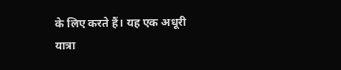के लिए करते हैं। यह एक अधूरी यात्रा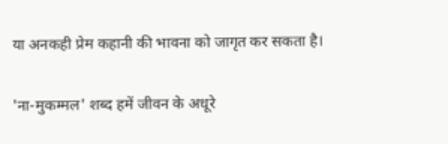या अनकही प्रेम कहानी की भावना को जागृत कर सकता है।

'ना-मुकम्मल' शब्द हमें जीवन के अधूरे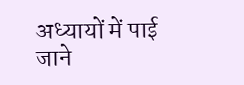अध्यायों में पाई जाने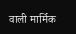वाली मार्मिक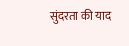सुंदरता की याद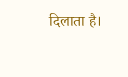दिलाता है।